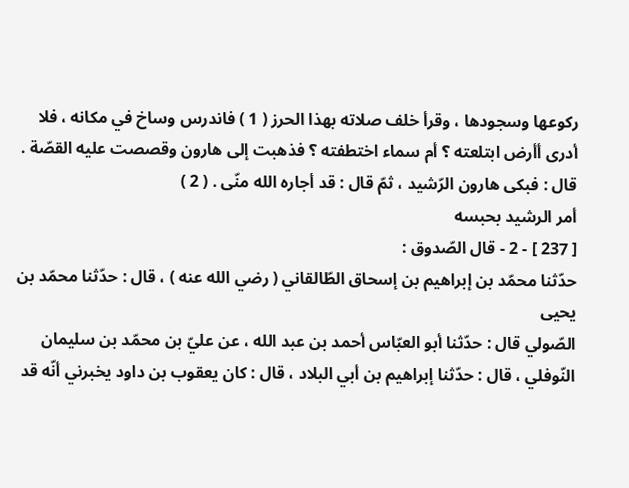ركوعها وسجودها ، وقرأ خلف صلاته بهذا الحرز ( 1 ) فاندرس وساخ في مكانه ، فلا
أدرى أأرض ابتلعته ؟ أم سماء اختطفته ؟ فذهبت إلى هارون وقصصت عليه القصّة .
قال : فبكى هارون الرّشيد ، ثمّ قال : قد أجاره الله منّى . ( 2 )
أمر الرشيد بحبسه
[ 237 ] - 2 - قال الصّدوق :
حدّثنا محمّد بن إبراهيم بن إسحاق الطّالقاني ( رضي الله عنه ) ، قال : حدّثنا محمّد بن يحيى
الصّولي قال : حدّثنا أبو العبّاس أحمد بن عبد الله ، عن عليّ بن محمّد بن سليمان
النّوفلي ، قال : حدّثنا إبراهيم بن أبي البلاد ، قال : كان يعقوب بن داود يخبرني أنّه قد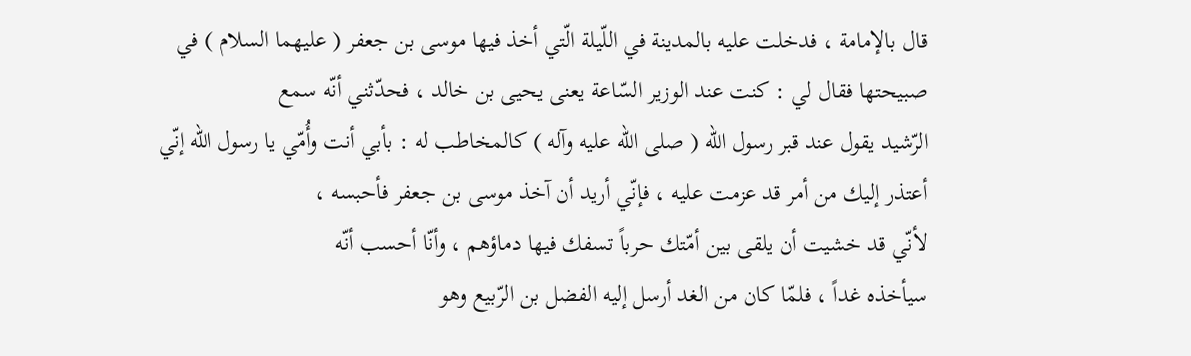قال بالإمامة ، فدخلت عليه بالمدينة في اللّيلة الّتي أخذ فيها موسى بن جعفر ( عليهما السلام ) في
صبيحتها فقال لي : كنت عند الوزير السّاعة يعنى يحيى بن خالد ، فحدّثني أنّه سمع
الرّشيد يقول عند قبر رسول الله ( صلى الله عليه وآله ) كالمخاطب له : بأبي أنت وأُمّي يا رسول الله إنّي
أعتذر إليك من أمر قد عزمت عليه ، فإنّي أريد أن آخذ موسى بن جعفر فأحبسه ،
لأنّي قد خشيت أن يلقى بين أمّتك حرباً تسفك فيها دماؤهم ، وأنّا أحسب أنّه
سيأخذه غداً ، فلمّا كان من الغد أرسل إليه الفضل بن الرّبيع وهو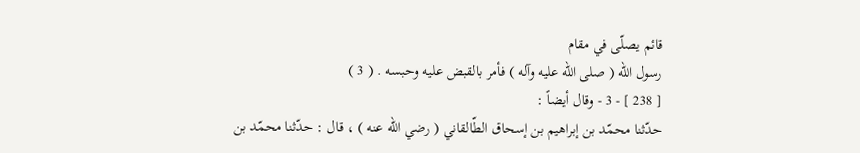قائم يصلّى في مقام
رسول الله ( صلى الله عليه وآله ) فأمر بالقبض عليه وحبسه . ( 3 )
[ 238 ] - 3 - وقال أيضاً :
حدّثنا محمّد بن إبراهيم بن إسحاق الطّالقاني ( رضي الله عنه ) ، قال : حدّثنا محمّد بن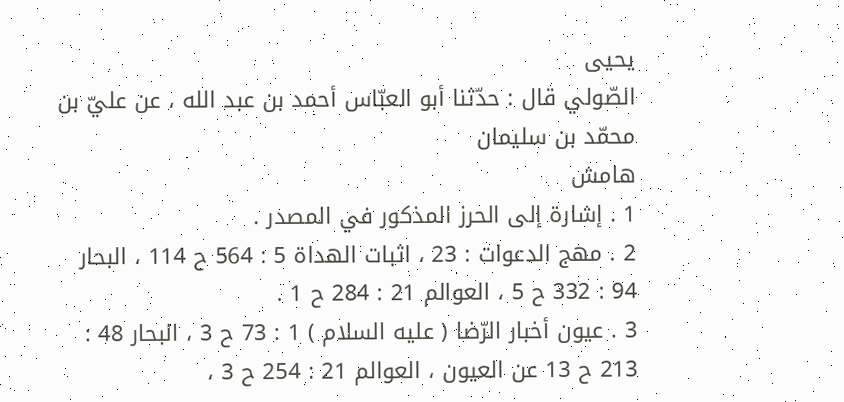يحيى
الصّولي قال : حدّثنا أبو العبّاس أحمد بن عبد الله ، عن عليّ بن محمّد بن سليمان
هامش
1 . إشارة إلى الحرز المذكور في المصدر .
2 . مهج الدعوات : 23 ، اثبات الهداة 5 : 564 ح 114 ، البحار 94 : 332 ح 5 ، العوالم 21 : 284 ح 1 .
3 . عيون أخبار الرّضا ( عليه السلام ) 1 : 73 ح 3 ، البحار 48 : 213 ح 13 عن العيون ، العوالم 21 : 254 ح 3 ،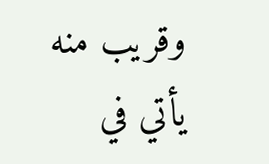وقريب منه
يأتي في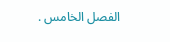الفصل الخامس .